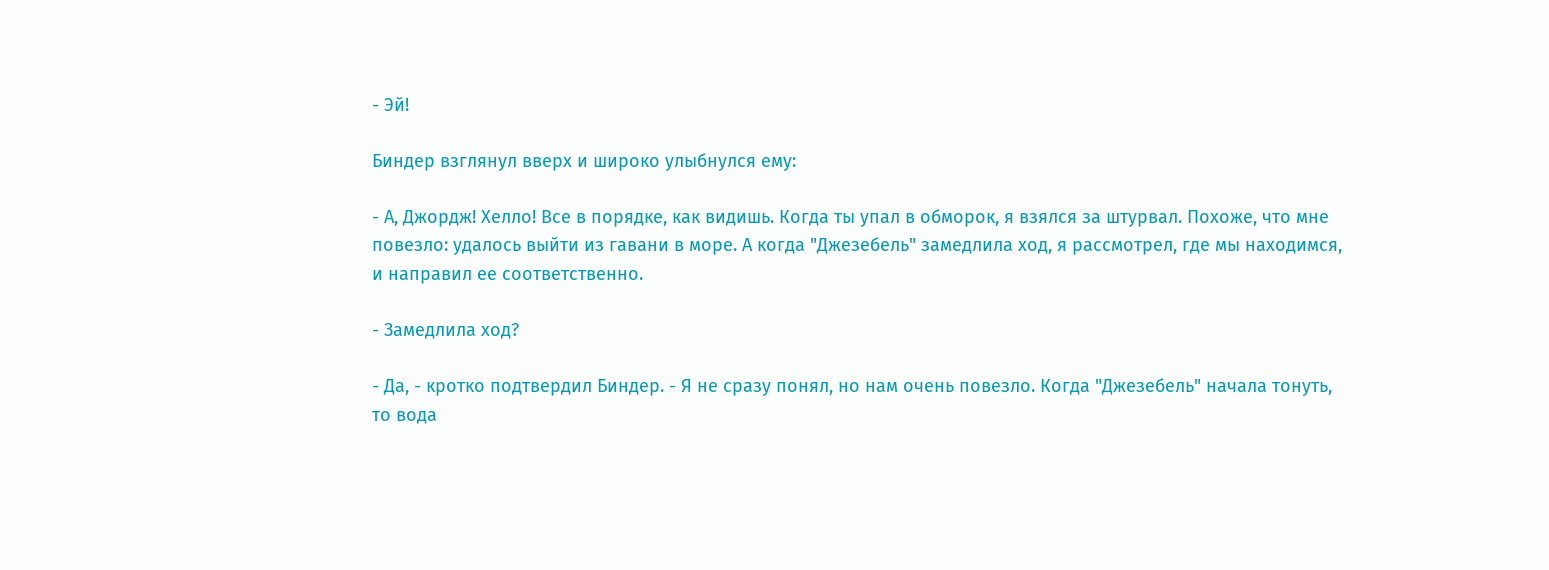- Эй!

Биндер взглянул вверх и широко улыбнулся ему:

- А, Джордж! Хелло! Все в порядке, как видишь. Когда ты упал в обморок, я взялся за штурвал. Похоже, что мне повезло: удалось выйти из гавани в море. А когда "Джезебель" замедлила ход, я рассмотрел, где мы находимся, и направил ее соответственно.

- Замедлила ход?

- Да, - кротко подтвердил Биндер. - Я не сразу понял, но нам очень повезло. Когда "Джезебель" начала тонуть, то вода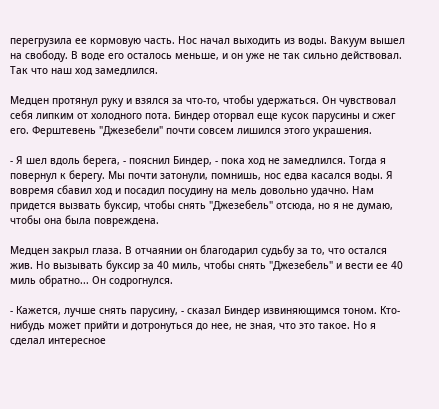перегрузила ее кормовую часть. Нос начал выходить из воды. Вакуум вышел на свободу. В воде его осталось меньше, и он уже не так сильно действовал. Так что наш ход замедлился.

Медцен протянул руку и взялся за что-то, чтобы удержаться. Он чувствовал себя липким от холодного пота. Биндер оторвал еще кусок парусины и сжег его. Ферштевень "Джезебели" почти совсем лишился этого украшения.

- Я шел вдоль берега, - пояснил Биндер, - пока ход не замедлился. Тогда я повернул к берегу. Мы почти затонули, помнишь, нос едва касался воды. Я вовремя сбавил ход и посадил посудину на мель довольно удачно. Нам придется вызвать буксир, чтобы снять "Джезебель" отсюда, но я не думаю, чтобы она была повреждена.

Медцен закрыл глаза. В отчаянии он благодарил судьбу за то, что остался жив. Но вызывать буксир за 40 миль, чтобы снять "Джезебель" и вести ее 40 миль обратно... Он содрогнулся.

- Кажется, лучше снять парусину, - сказал Биндер извиняющимся тоном. Кто-нибудь может прийти и дотронуться до нее, не зная, что это такое. Но я сделал интересное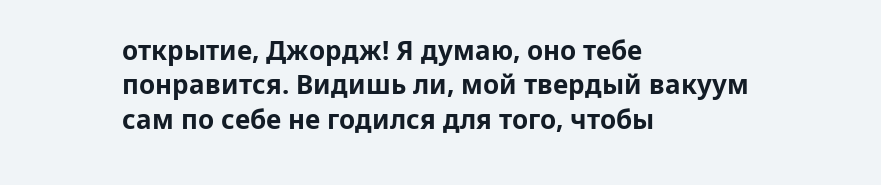открытие, Джордж! Я думаю, оно тебе понравится. Видишь ли, мой твердый вакуум сам по себе не годился для того, чтобы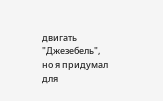двигать "Джезебель", но я придумал для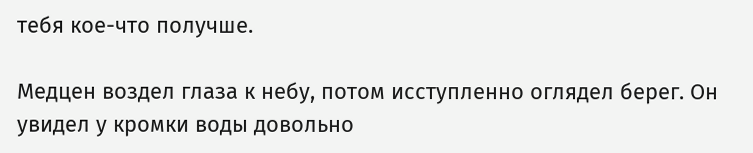тебя кое-что получше.

Медцен воздел глаза к небу, потом исступленно оглядел берег. Он увидел у кромки воды довольно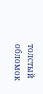толстый обломок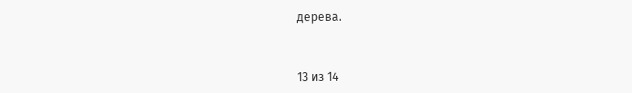дерева.



13 из 14